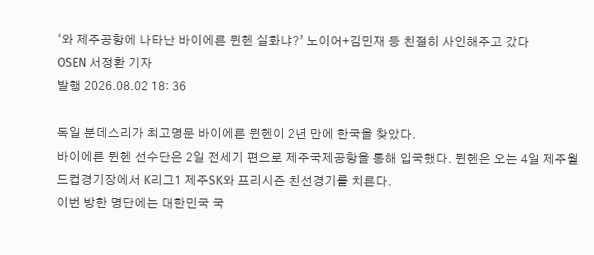‘와 제주공항에 나타난 바이에른 뮌헨 실화냐?’ 노이어+김민재 등 친절히 사인해주고 갔다
OSEN 서정환 기자
발행 2026.08.02 18: 36

독일 분데스리가 최고명문 바이에른 뮌헨이 2년 만에 한국을 찾았다.
바이에른 뮌헨 선수단은 2일 전세기 편으로 제주국제공항을 통해 입국했다. 뮌헨은 오는 4일 제주월드컵경기장에서 K리그1 제주SK와 프리시즌 친선경기를 치른다.
이번 방한 명단에는 대한민국 국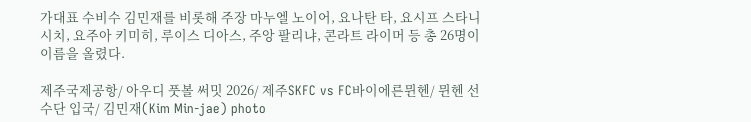가대표 수비수 김민재를 비롯해 주장 마누엘 노이어, 요나탄 타, 요시프 스타니시치, 요주아 키미히, 루이스 디아스, 주앙 팔리냐, 콘라트 라이머 등 총 26명이 이름을 올렸다.

제주국제공항/ 아우디 풋볼 써밋 2026/ 제주SKFC vs FC바이에른뮌헨/ 뮌헨 선수단 입국/ 김민재(Kim Min-jae) photo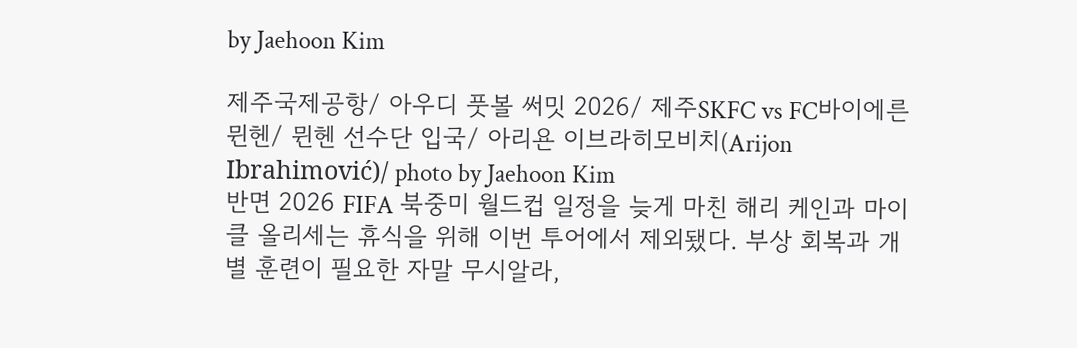by Jaehoon Kim

제주국제공항/ 아우디 풋볼 써밋 2026/ 제주SKFC vs FC바이에른뮌헨/ 뮌헨 선수단 입국/ 아리욘 이브라히모비치(Arijon Ibrahimović)/ photo by Jaehoon Kim
반면 2026 FIFA 북중미 월드컵 일정을 늦게 마친 해리 케인과 마이클 올리세는 휴식을 위해 이번 투어에서 제외됐다. 부상 회복과 개별 훈련이 필요한 자말 무시알라,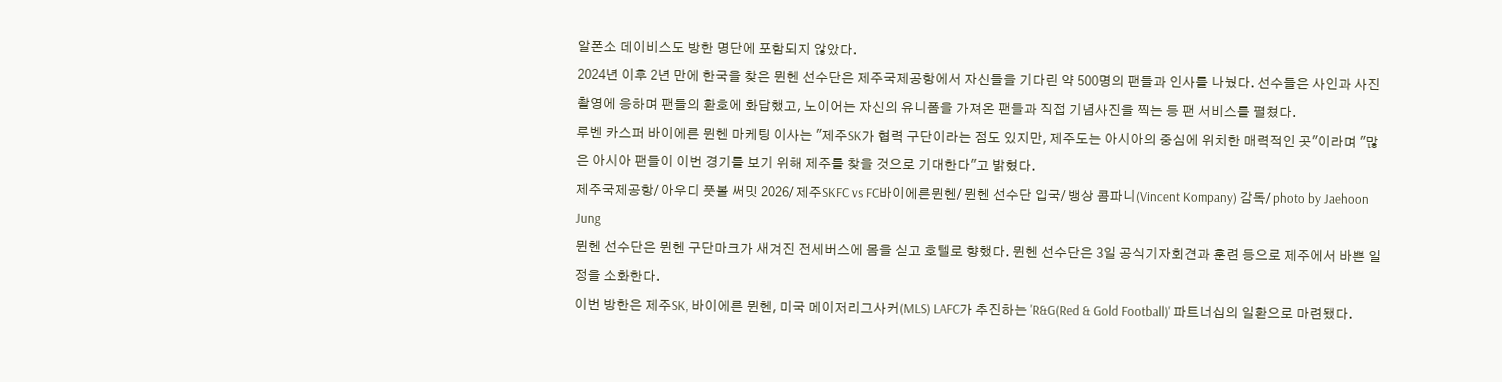알폰소 데이비스도 방한 명단에 포함되지 않았다.
2024년 이후 2년 만에 한국을 찾은 뮌헨 선수단은 제주국제공항에서 자신들을 기다린 약 500명의 팬들과 인사를 나눴다. 선수들은 사인과 사진 촬영에 응하며 팬들의 환호에 화답했고, 노이어는 자신의 유니폼을 가져온 팬들과 직접 기념사진을 찍는 등 팬 서비스를 펼쳤다.
루벤 카스퍼 바이에른 뮌헨 마케팅 이사는 "제주SK가 협력 구단이라는 점도 있지만, 제주도는 아시아의 중심에 위치한 매력적인 곳"이라며 "많은 아시아 팬들이 이번 경기를 보기 위해 제주를 찾을 것으로 기대한다"고 밝혔다.
제주국제공항/ 아우디 풋볼 써밋 2026/ 제주SKFC vs FC바이에른뮌헨/ 뮌헨 선수단 입국/ 뱅상 콤파니(Vincent Kompany) 감독/ photo by Jaehoon Jung
뮌헨 선수단은 뮌헨 구단마크가 새겨진 전세버스에 몸을 싣고 호텔로 향했다. 뮌헨 선수단은 3일 공식기자회견과 훈련 등으로 제주에서 바쁜 일정을 소화한다.
이번 방한은 제주SK, 바이에른 뮌헨, 미국 메이저리그사커(MLS) LAFC가 추진하는 'R&G(Red & Gold Football)' 파트너십의 일환으로 마련됐다.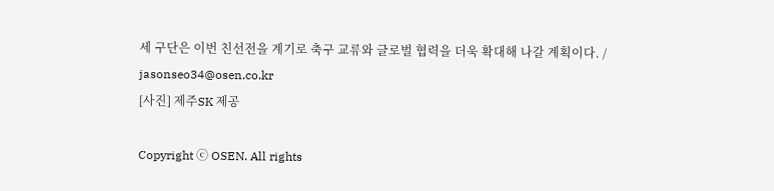세 구단은 이번 친선전을 계기로 축구 교류와 글로벌 협력을 더욱 확대해 나갈 계획이다. / jasonseo34@osen.co.kr
[사진] 제주SK 제공

Copyright ⓒ OSEN. All rights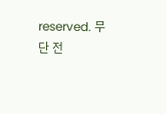reserved. 무단 전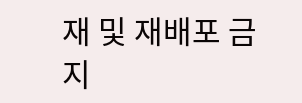재 및 재배포 금지